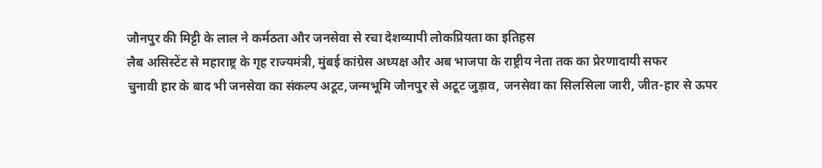जौनपुर की मिट्टी के लाल ने कर्मठता और जनसेवा से रचा देशव्यापी लोकप्रियता का इतिहस
लैब असिस्टेंट से महाराष्ट्र के गृह राज्यमंत्री, मुंबई कांग्रेस अध्यक्ष और अब भाजपा के राष्ट्रीय नेता तक का प्रेरणादायी सफर
चुनावी हार के बाद भी जनसेवा का संकल्प अटूट,जन्मभूमि जौनपुर से अटूट जुड़ाव, जनसेवा का सिलसिला जारी, जीत-हार से ऊपर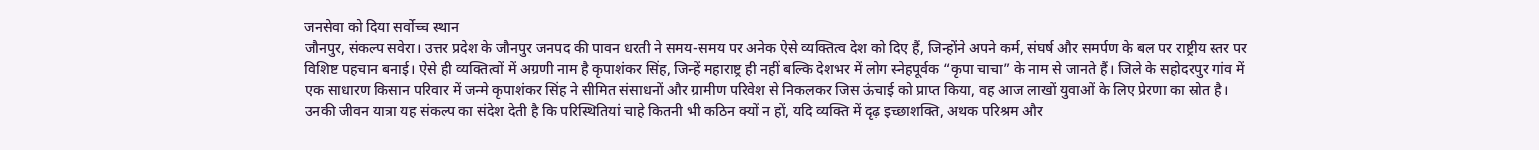जनसेवा को दिया सर्वोच्च स्थान
जौनपुर, संकल्प सवेरा। उत्तर प्रदेश के जौनपुर जनपद की पावन धरती ने समय-समय पर अनेक ऐसे व्यक्तित्व देश को दिए हैं, जिन्होंने अपने कर्म, संघर्ष और समर्पण के बल पर राष्ट्रीय स्तर पर विशिष्ट पहचान बनाई। ऐसे ही व्यक्तित्वों में अग्रणी नाम है कृपाशंकर सिंह, जिन्हें महाराष्ट्र ही नहीं बल्कि देशभर में लोग स्नेहपूर्वक “कृपा चाचा” के नाम से जानते हैं। जिले के सहोदरपुर गांव में एक साधारण किसान परिवार में जन्मे कृपाशंकर सिंह ने सीमित संसाधनों और ग्रामीण परिवेश से निकलकर जिस ऊंचाई को प्राप्त किया, वह आज लाखों युवाओं के लिए प्रेरणा का स्रोत है। उनकी जीवन यात्रा यह संकल्प का संदेश देती है कि परिस्थितियां चाहे कितनी भी कठिन क्यों न हों, यदि व्यक्ति में दृढ़ इच्छाशक्ति, अथक परिश्रम और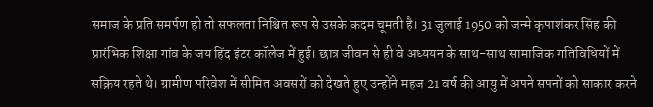समाज के प्रति समर्पण हो तो सफलता निश्चित रूप से उसके कदम चूमती है। 31 जुलाई 1950 को जन्मे कृपाशंकर सिंह की प्रारंभिक शिक्षा गांव के जय हिंद इंटर कॉलेज में हुई। छात्र जीवन से ही वे अध्ययन के साथ-साथ सामाजिक गतिविधियों में सक्रिय रहते थे। ग्रामीण परिवेश में सीमित अवसरों को देखते हुए उन्होंने महज 21 वर्ष की आयु में अपने सपनों को साकार करने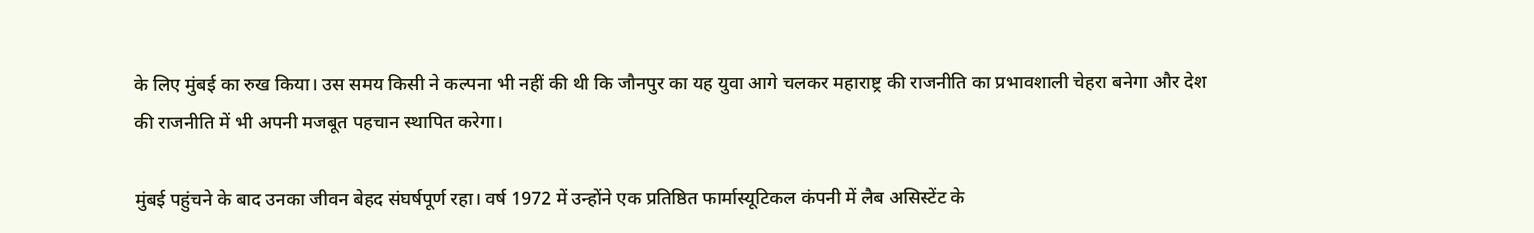के लिए मुंबई का रुख किया। उस समय किसी ने कल्पना भी नहीं की थी कि जौनपुर का यह युवा आगे चलकर महाराष्ट्र की राजनीति का प्रभावशाली चेहरा बनेगा और देश की राजनीति में भी अपनी मजबूत पहचान स्थापित करेगा।

मुंबई पहुंचने के बाद उनका जीवन बेहद संघर्षपूर्ण रहा। वर्ष 1972 में उन्होंने एक प्रतिष्ठित फार्मास्यूटिकल कंपनी में लैब असिस्टेंट के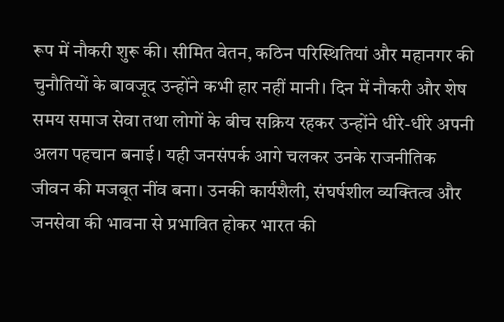रूप में नौकरी शुरू की। सीमित वेतन, कठिन परिस्थितियां और महानगर की चुनौतियों के बावजूद उन्होंने कभी हार नहीं मानी। दिन में नौकरी और शेष समय समाज सेवा तथा लोगों के बीच सक्रिय रहकर उन्होंने धीरे-धीरे अपनी अलग पहचान बनाई। यही जनसंपर्क आगे चलकर उनके राजनीतिक जीवन की मजबूत नींव बना। उनकी कार्यशैली, संघर्षशील व्यक्तित्व और जनसेवा की भावना से प्रभावित होकर भारत की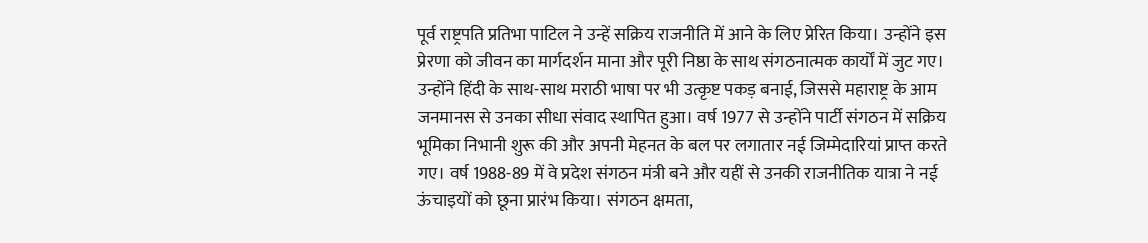पूर्व राष्ट्रपति प्रतिभा पाटिल ने उन्हें सक्रिय राजनीति में आने के लिए प्रेरित किया। उन्होंने इस प्रेरणा को जीवन का मार्गदर्शन माना और पूरी निष्ठा के साथ संगठनात्मक कार्यों में जुट गए।
उन्होंने हिंदी के साथ-साथ मराठी भाषा पर भी उत्कृष्ट पकड़ बनाई, जिससे महाराष्ट्र के आम जनमानस से उनका सीधा संवाद स्थापित हुआ। वर्ष 1977 से उन्होंने पार्टी संगठन में सक्रिय भूमिका निभानी शुरू की और अपनी मेहनत के बल पर लगातार नई जिम्मेदारियां प्राप्त करते गए। वर्ष 1988-89 में वे प्रदेश संगठन मंत्री बने और यहीं से उनकी राजनीतिक यात्रा ने नई ऊंचाइयों को छूना प्रारंभ किया। संगठन क्षमता,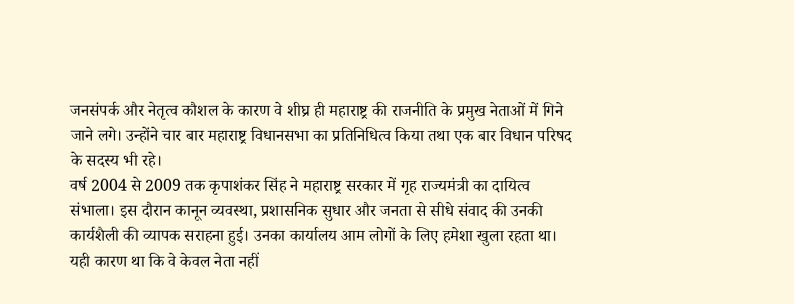जनसंपर्क और नेतृत्व कौशल के कारण वे शीघ्र ही महाराष्ट्र की राजनीति के प्रमुख नेताओं में गिने जाने लगे। उन्होंने चार बार महाराष्ट्र विधानसभा का प्रतिनिधित्व किया तथा एक बार विधान परिषद के सदस्य भी रहे।
वर्ष 2004 से 2009 तक कृपाशंकर सिंह ने महाराष्ट्र सरकार में गृह राज्यमंत्री का दायित्व संभाला। इस दौरान कानून व्यवस्था, प्रशासनिक सुधार और जनता से सीधे संवाद की उनकी कार्यशैली की व्यापक सराहना हुई। उनका कार्यालय आम लोगों के लिए हमेशा खुला रहता था। यही कारण था कि वे केवल नेता नहीं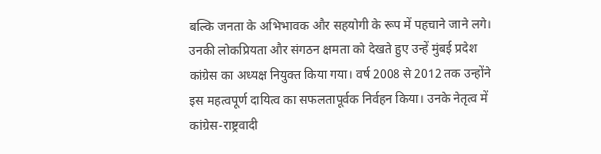बल्कि जनता के अभिभावक और सहयोगी के रूप में पहचाने जाने लगे। उनकी लोकप्रियता और संगठन क्षमता को देखते हुए उन्हें मुंबई प्रदेश कांग्रेस का अध्यक्ष नियुक्त किया गया। वर्ष 2008 से 2012 तक उन्होंने इस महत्वपूर्ण दायित्व का सफलतापूर्वक निर्वहन किया। उनके नेतृत्व में कांग्रेस-राष्ट्रवादी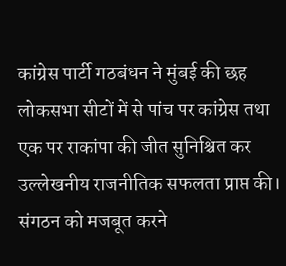कांग्रेस पार्टी गठबंधन ने मुंबई की छह लोकसभा सीटों में से पांच पर कांग्रेस तथा एक पर राकांपा की जीत सुनिश्चित कर उल्लेखनीय राजनीतिक सफलता प्राप्त की। संगठन को मजबूत करने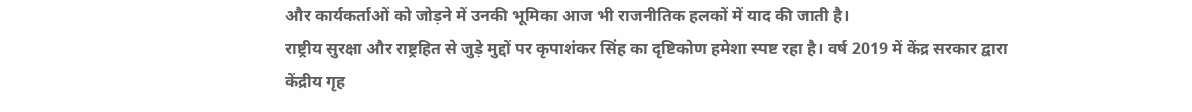और कार्यकर्ताओं को जोड़ने में उनकी भूमिका आज भी राजनीतिक हलकों में याद की जाती है।
राष्ट्रीय सुरक्षा और राष्ट्रहित से जुड़े मुद्दों पर कृपाशंकर सिंह का दृष्टिकोण हमेशा स्पष्ट रहा है। वर्ष 2019 में केंद्र सरकार द्वारा केंद्रीय गृह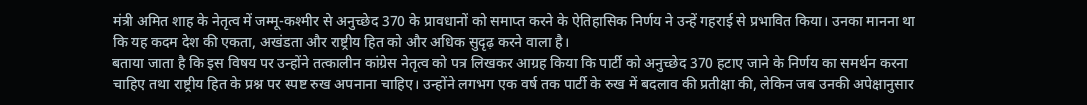मंत्री अमित शाह के नेतृत्व में जम्मू-कश्मीर से अनुच्छेद 370 के प्रावधानों को समाप्त करने के ऐतिहासिक निर्णय ने उन्हें गहराई से प्रभावित किया। उनका मानना था कि यह कदम देश की एकता, अखंडता और राष्ट्रीय हित को और अधिक सुदृढ़ करने वाला है।
बताया जाता है कि इस विषय पर उन्होंने तत्कालीन कांग्रेस नेतृत्व को पत्र लिखकर आग्रह किया कि पार्टी को अनुच्छेद 370 हटाए जाने के निर्णय का समर्थन करना चाहिए तथा राष्ट्रीय हित के प्रश्न पर स्पष्ट रुख अपनाना चाहिए। उन्होंने लगभग एक वर्ष तक पार्टी के रुख में बदलाव की प्रतीक्षा की, लेकिन जब उनकी अपेक्षानुसार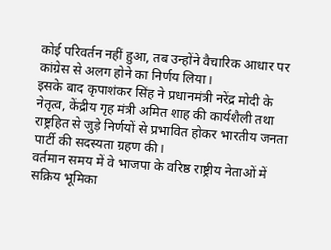कोई परिवर्तन नहीं हुआ, तब उन्होंने वैचारिक आधार पर कांग्रेस से अलग होने का निर्णय लिया।
इसके बाद कृपाशंकर सिंह ने प्रधानमंत्री नरेंद्र मोदी के नेतृत्व, केंद्रीय गृह मंत्री अमित शाह की कार्यशैली तथा राष्ट्रहित से जुड़े निर्णयों से प्रभावित होकर भारतीय जनता पार्टी की सदस्यता ग्रहण की।
वर्तमान समय में वे भाजपा के वरिष्ठ राष्ट्रीय नेताओं में सक्रिय भूमिका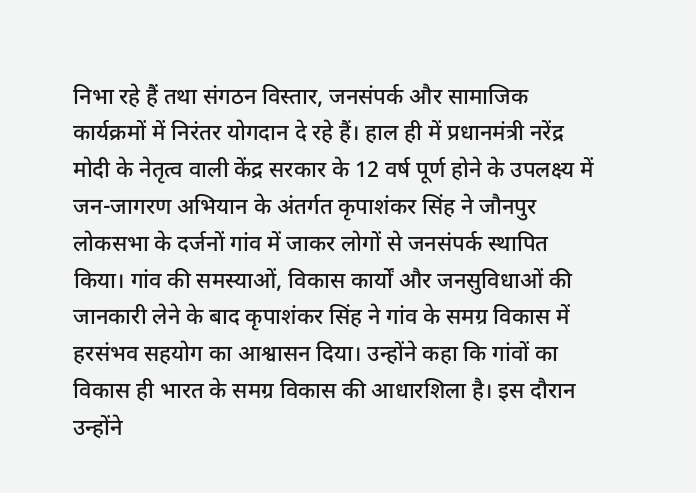निभा रहे हैं तथा संगठन विस्तार, जनसंपर्क और सामाजिक कार्यक्रमों में निरंतर योगदान दे रहे हैं। हाल ही में प्रधानमंत्री नरेंद्र मोदी के नेतृत्व वाली केंद्र सरकार के 12 वर्ष पूर्ण होने के उपलक्ष्य में जन-जागरण अभियान के अंतर्गत कृपाशंकर सिंह ने जौनपुर लोकसभा के दर्जनों गांव में जाकर लोगों से जनसंपर्क स्थापित किया। गांव की समस्याओं, विकास कार्यों और जनसुविधाओं की जानकारी लेने के बाद कृपाशंकर सिंह ने गांव के समग्र विकास में हरसंभव सहयोग का आश्वासन दिया। उन्होंने कहा कि गांवों का विकास ही भारत के समग्र विकास की आधारशिला है। इस दौरान उन्होंने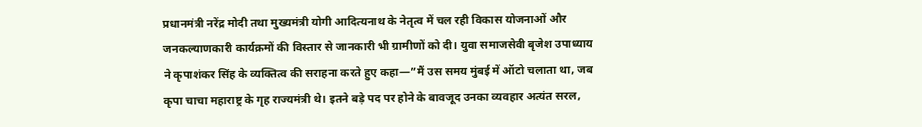प्रधानमंत्री नरेंद्र मोदी तथा मुख्यमंत्री योगी आदित्यनाथ के नेतृत्व में चल रही विकास योजनाओं और जनकल्याणकारी कार्यक्रमों की विस्तार से जानकारी भी ग्रामीणों को दी। युवा समाजसेवी बृजेश उपाध्याय ने कृपाशंकर सिंह के व्यक्तित्व की सराहना करते हुए कहा—”मैं उस समय मुंबई में ऑटो चलाता था, जब कृपा चाचा महाराष्ट्र के गृह राज्यमंत्री थे। इतने बड़े पद पर होने के बावजूद उनका व्यवहार अत्यंत सरल,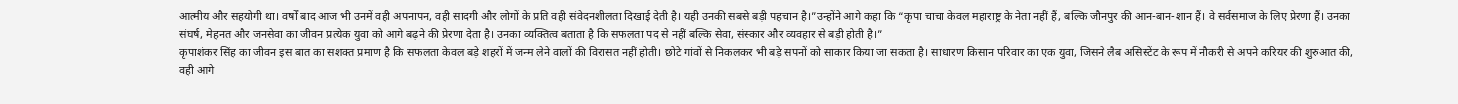आत्मीय और सहयोगी था। वर्षों बाद आज भी उनमें वही अपनापन, वही सादगी और लोगों के प्रति वही संवेदनशीलता दिखाई देती है। यही उनकी सबसे बड़ी पहचान है।”उन्होंने आगे कहा कि “कृपा चाचा केवल महाराष्ट्र के नेता नहीं हैं, बल्कि जौनपुर की आन-बान-शान हैं। वे सर्वसमाज के लिए प्रेरणा हैं। उनका संघर्ष, मेहनत और जनसेवा का जीवन प्रत्येक युवा को आगे बढ़ने की प्रेरणा देता है। उनका व्यक्तित्व बताता है कि सफलता पद से नहीं बल्कि सेवा, संस्कार और व्यवहार से बड़ी होती है।”
कृपाशंकर सिंह का जीवन इस बात का सशक्त प्रमाण है कि सफलता केवल बड़े शहरों में जन्म लेने वालों की विरासत नहीं होती। छोटे गांवों से निकलकर भी बड़े सपनों को साकार किया जा सकता है। साधारण किसान परिवार का एक युवा, जिसने लैब असिस्टेंट के रूप में नौकरी से अपने करियर की शुरुआत की, वही आगे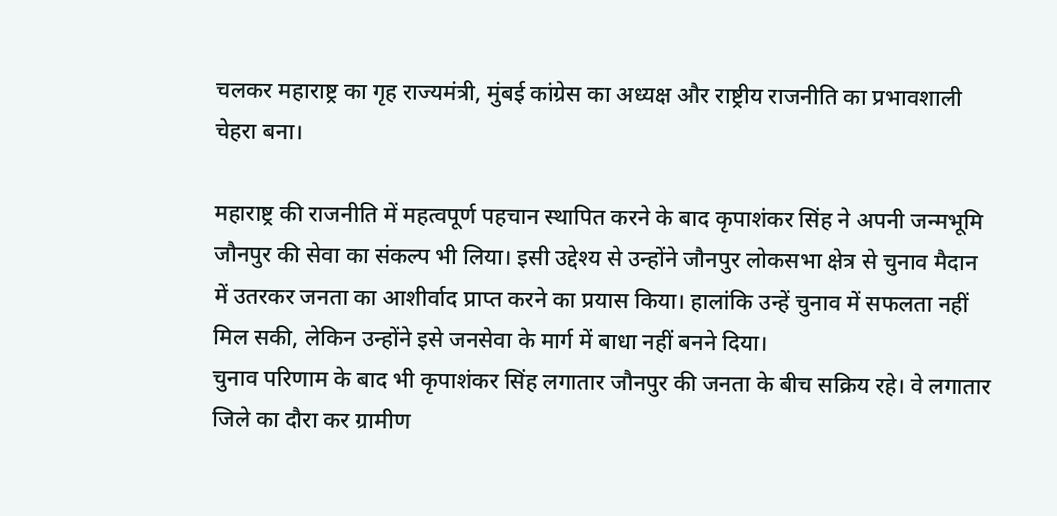चलकर महाराष्ट्र का गृह राज्यमंत्री, मुंबई कांग्रेस का अध्यक्ष और राष्ट्रीय राजनीति का प्रभावशाली चेहरा बना।

महाराष्ट्र की राजनीति में महत्वपूर्ण पहचान स्थापित करने के बाद कृपाशंकर सिंह ने अपनी जन्मभूमि जौनपुर की सेवा का संकल्प भी लिया। इसी उद्देश्य से उन्होंने जौनपुर लोकसभा क्षेत्र से चुनाव मैदान में उतरकर जनता का आशीर्वाद प्राप्त करने का प्रयास किया। हालांकि उन्हें चुनाव में सफलता नहीं मिल सकी, लेकिन उन्होंने इसे जनसेवा के मार्ग में बाधा नहीं बनने दिया।
चुनाव परिणाम के बाद भी कृपाशंकर सिंह लगातार जौनपुर की जनता के बीच सक्रिय रहे। वे लगातार जिले का दौरा कर ग्रामीण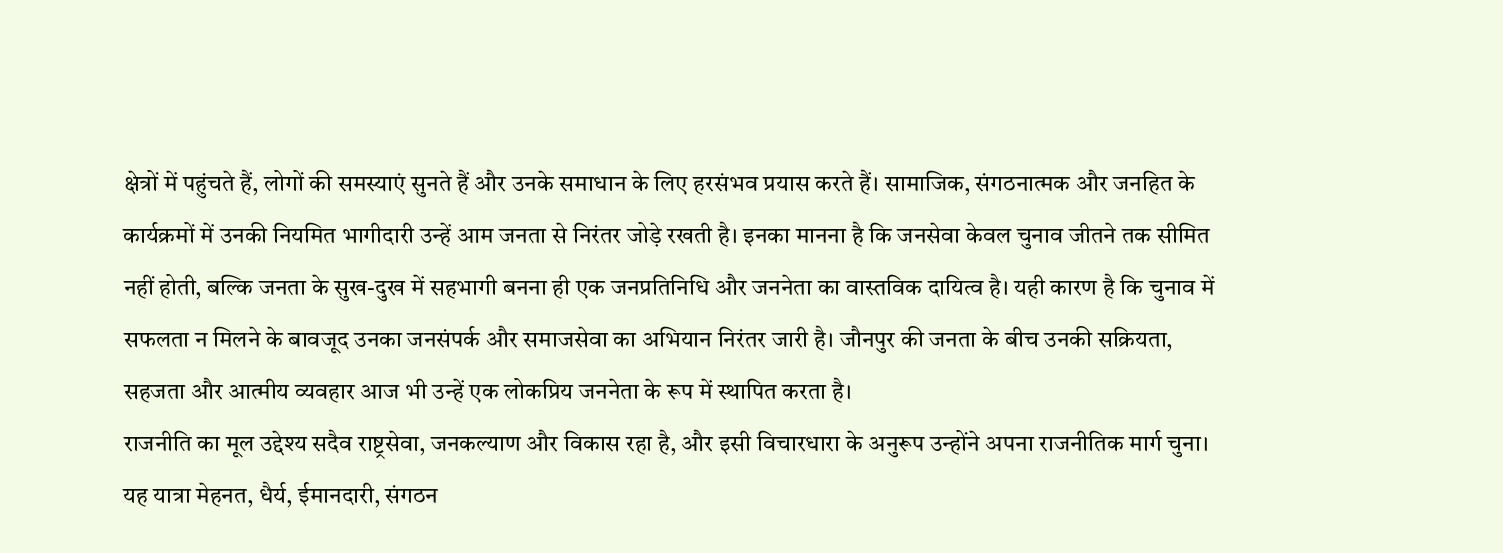क्षेत्रों में पहुंचते हैं, लोगों की समस्याएं सुनते हैं और उनके समाधान के लिए हरसंभव प्रयास करते हैं। सामाजिक, संगठनात्मक और जनहित के कार्यक्रमों में उनकी नियमित भागीदारी उन्हें आम जनता से निरंतर जोड़े रखती है। इनका मानना है कि जनसेवा केवल चुनाव जीतने तक सीमित नहीं होती, बल्कि जनता के सुख-दुख में सहभागी बनना ही एक जनप्रतिनिधि और जननेता का वास्तविक दायित्व है। यही कारण है कि चुनाव में सफलता न मिलने के बावजूद उनका जनसंपर्क और समाजसेवा का अभियान निरंतर जारी है। जौनपुर की जनता के बीच उनकी सक्रियता, सहजता और आत्मीय व्यवहार आज भी उन्हें एक लोकप्रिय जननेता के रूप में स्थापित करता है।
राजनीति का मूल उद्देश्य सदैव राष्ट्रसेवा, जनकल्याण और विकास रहा है, और इसी विचारधारा के अनुरूप उन्होंने अपना राजनीतिक मार्ग चुना।
यह यात्रा मेहनत, धैर्य, ईमानदारी, संगठन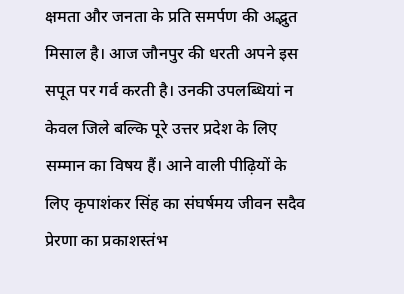क्षमता और जनता के प्रति समर्पण की अद्भुत मिसाल है। आज जौनपुर की धरती अपने इस सपूत पर गर्व करती है। उनकी उपलब्धियां न केवल जिले बल्कि पूरे उत्तर प्रदेश के लिए सम्मान का विषय हैं। आने वाली पीढ़ियों के लिए कृपाशंकर सिंह का संघर्षमय जीवन सदैव प्रेरणा का प्रकाशस्तंभ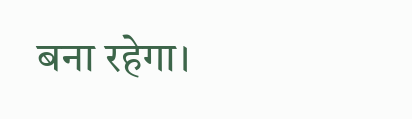बना रहेगा।